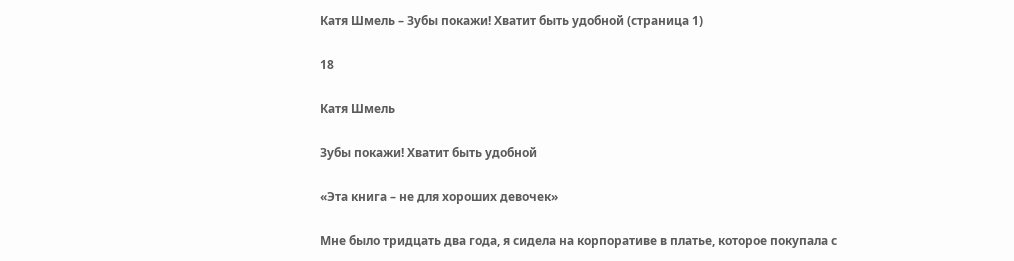Катя Шмель – Зубы покажи! Хватит быть удобной (страница 1)

18

Катя Шмель

Зубы покажи! Хватит быть удобной

«Эта книга – не для хороших девочек»

Мне было тридцать два года, я сидела на корпоративе в платье, которое покупала с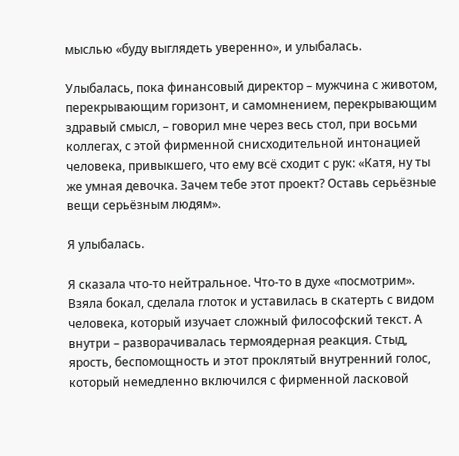мыслью «буду выглядеть уверенно», и улыбалась.

Улыбалась, пока финансовый директор – мужчина с животом, перекрывающим горизонт, и самомнением, перекрывающим здравый смысл, – говорил мне через весь стол, при восьми коллегах, с этой фирменной снисходительной интонацией человека, привыкшего, что ему всё сходит с рук: «Катя, ну ты же умная девочка. Зачем тебе этот проект? Оставь серьёзные вещи серьёзным людям».

Я улыбалась.

Я сказала что-то нейтральное. Что-то в духе «посмотрим». Взяла бокал, сделала глоток и уставилась в скатерть с видом человека, который изучает сложный философский текст. А внутри – разворачивалась термоядерная реакция. Стыд, ярость, беспомощность и этот проклятый внутренний голос, который немедленно включился с фирменной ласковой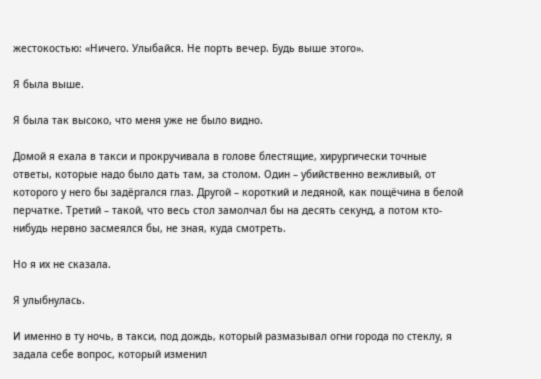жестокостью: «Ничего. Улыбайся. Не порть вечер. Будь выше этого».

Я была выше.

Я была так высоко, что меня уже не было видно.

Домой я ехала в такси и прокручивала в голове блестящие, хирургически точные ответы, которые надо было дать там, за столом. Один – убийственно вежливый, от которого у него бы задёргался глаз. Другой – короткий и ледяной, как пощёчина в белой перчатке. Третий – такой, что весь стол замолчал бы на десять секунд, а потом кто-нибудь нервно засмеялся бы, не зная, куда смотреть.

Но я их не сказала.

Я улыбнулась.

И именно в ту ночь, в такси, под дождь, который размазывал огни города по стеклу, я задала себе вопрос, который изменил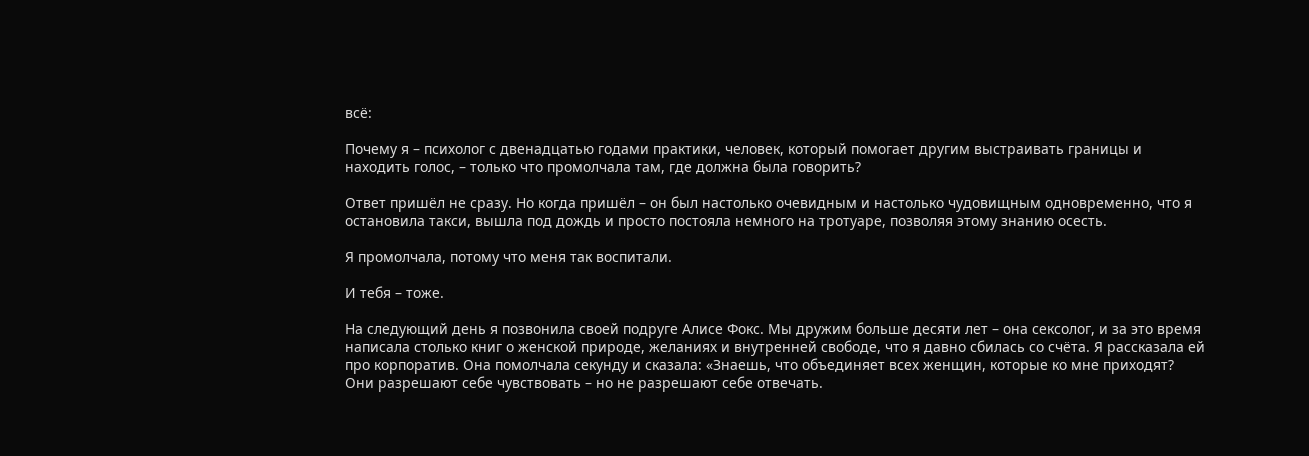всё:

Почему я – психолог с двенадцатью годами практики, человек, который помогает другим выстраивать границы и находить голос, – только что промолчала там, где должна была говорить?

Ответ пришёл не сразу. Но когда пришёл – он был настолько очевидным и настолько чудовищным одновременно, что я остановила такси, вышла под дождь и просто постояла немного на тротуаре, позволяя этому знанию осесть.

Я промолчала, потому что меня так воспитали.

И тебя – тоже.

На следующий день я позвонила своей подруге Алисе Фокс. Мы дружим больше десяти лет – она сексолог, и за это время написала столько книг о женской природе, желаниях и внутренней свободе, что я давно сбилась со счёта. Я рассказала ей про корпоратив. Она помолчала секунду и сказала: «Знаешь, что объединяет всех женщин, которые ко мне приходят? Они разрешают себе чувствовать – но не разрешают себе отвечать.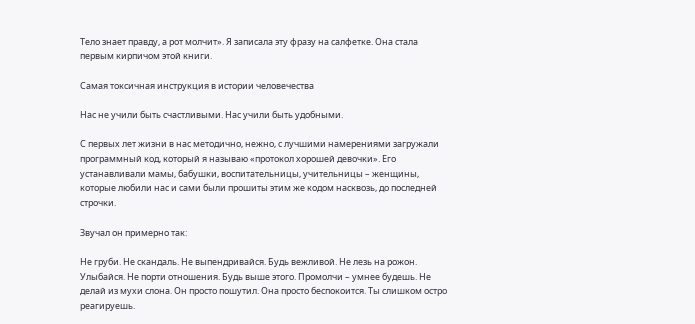Тело знает правду, а рот молчит». Я записала эту фразу на салфетке. Она стала первым кирпичом этой книги.

Самая токсичная инструкция в истории человечества

Нас не учили быть счастливыми. Нас учили быть удобными.

С первых лет жизни в нас методично, нежно, с лучшими намерениями загружали программный код, который я называю «протокол хорошей девочки». Его устанавливали мамы, бабушки, воспитательницы, учительницы – женщины, которые любили нас и сами были прошиты этим же кодом насквозь, до последней строчки.

Звучал он примерно так:

Не груби. Не скандаль. Не выпендривайся. Будь вежливой. Не лезь на рожон. Улыбайся. Не порти отношения. Будь выше этого. Промолчи – умнее будешь. Не делай из мухи слона. Он просто пошутил. Она просто беспокоится. Ты слишком остро реагируешь.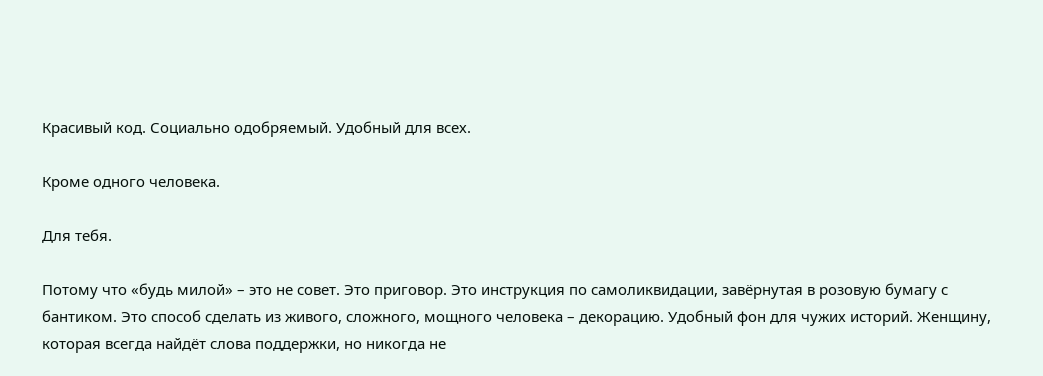Красивый код. Социально одобряемый. Удобный для всех.

Кроме одного человека.

Для тебя.

Потому что «будь милой» – это не совет. Это приговор. Это инструкция по самоликвидации, завёрнутая в розовую бумагу с бантиком. Это способ сделать из живого, сложного, мощного человека – декорацию. Удобный фон для чужих историй. Женщину, которая всегда найдёт слова поддержки, но никогда не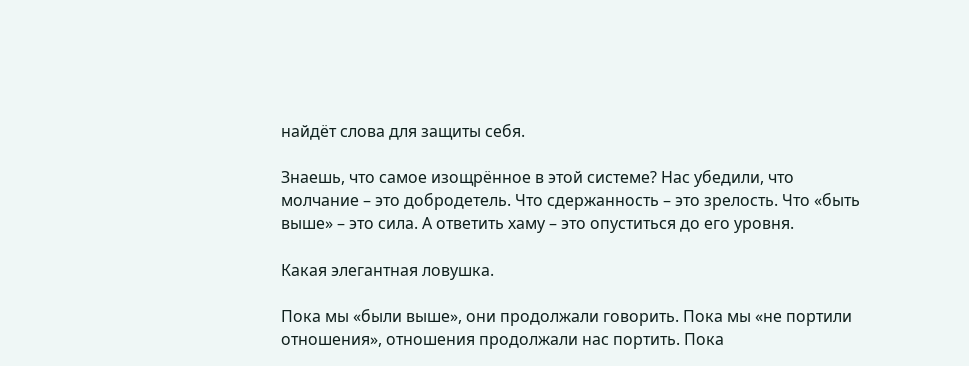найдёт слова для защиты себя.

Знаешь, что самое изощрённое в этой системе? Нас убедили, что молчание – это добродетель. Что сдержанность – это зрелость. Что «быть выше» – это сила. А ответить хаму – это опуститься до его уровня.

Какая элегантная ловушка.

Пока мы «были выше», они продолжали говорить. Пока мы «не портили отношения», отношения продолжали нас портить. Пока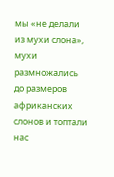мы «не делали из мухи слона», мухи размножались до размеров африканских слонов и топтали нас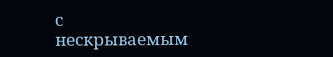с нескрываемым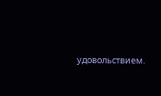удовольствием.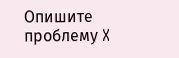Опишите проблему X